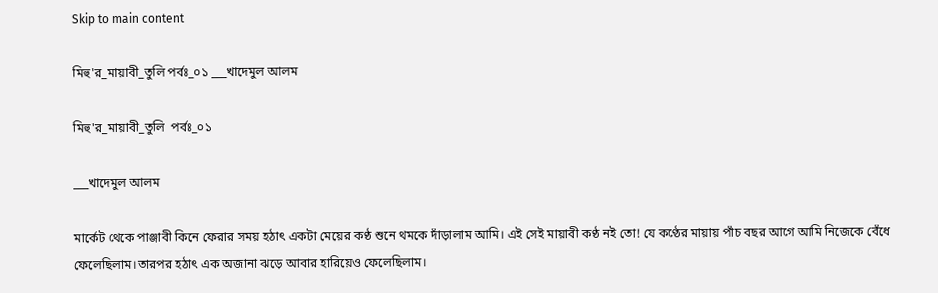Skip to main content

মিহু'র_মায়াবী_তুলি পর্বঃ_০১ ___খাদেমুল আলম

মিহু'র_মায়াবী_তুলি  পর্বঃ_০১

___খাদেমুল আলম

মার্কেট থেকে পাঞ্জাবী কিনে ফেরার সময় হঠাৎ একটা মেয়ের কণ্ঠ শুনে থমকে দাঁড়ালাম আমি। এই সেই মায়াবী কণ্ঠ নই তো! যে কণ্ঠের মায়ায় পাঁচ বছর আগে আমি নিজেকে বেঁধে ফেলেছিলাম।তারপর হঠাৎ এক অজানা ঝড়ে আবার হারিয়েও ফেলেছিলাম।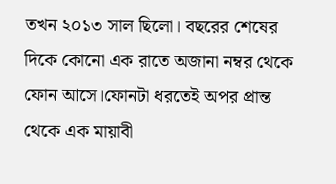তখন ২০১৩ সাল ছিলো। বছরের শেষের দিকে কোনো এক রাতে অজানা নম্বর থেকে ফোন আসে।ফোনটা ধরতেই অপর প্রান্ত থেকে এক মায়াবী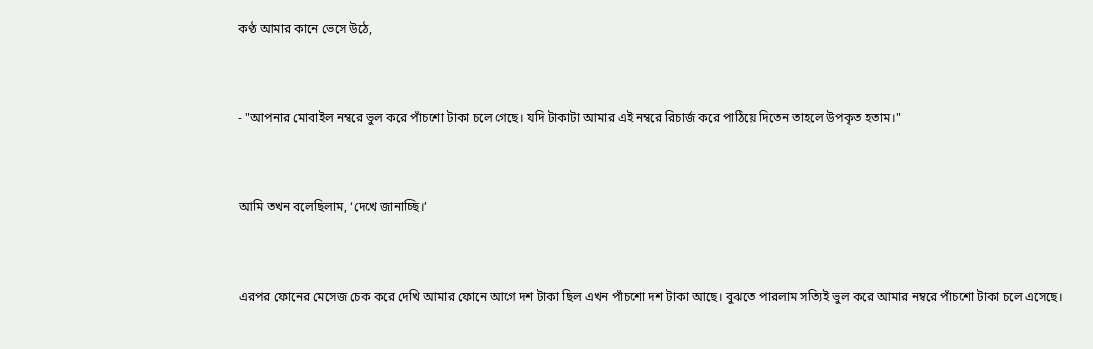কণ্ঠ আমার কানে ভেসে উঠে,


- "আপনার মোবাইল নম্বরে ভুল করে পাঁচশো টাকা চলে গেছে। যদি টাকাটা আমার এই নম্বরে রিচার্জ করে পাঠিয়ে দিতেন তাহলে উপকৃত হতাম।"


আমি তখন বলেছিলাম, ‘দেখে জানাচ্ছি।’


এরপর ফোনের মেসেজ চেক করে দেখি আমার ফোনে আগে দশ টাকা ছিল এখন পাঁচশো দশ টাকা আছে। বুঝতে পারলাম সত্যিই ভুল করে আমার নম্বরে পাঁচশো টাকা চলে এসেছে।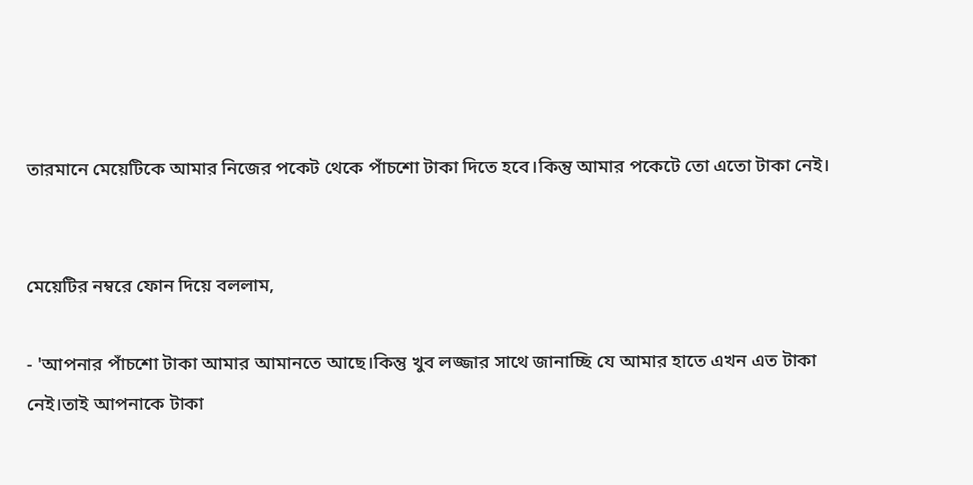তারমানে মেয়েটিকে আমার নিজের পকেট থেকে পাঁচশো টাকা দিতে হবে।কিন্তু আমার পকেটে তো এতো টাকা নেই।


মেয়েটির নম্বরে ফোন দিয়ে বললাম,

- 'আপনার পাঁচশো টাকা আমার আমানতে আছে।কিন্তু খুব লজ্জার সাথে জানাচ্ছি যে আমার হাতে এখন এত টাকা নেই।তাই আপনাকে টাকা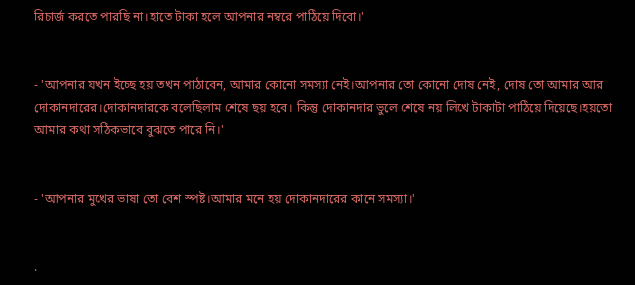রিচার্জ করতে পারছি না।হাতে টাকা হলে আপনার নম্বরে পাঠিয়ে দিবো।'


- 'আপনার যখন ইচ্ছে হয় তখন পাঠাবেন, আমার কোনো সমস্যা নেই।আপনার তো কোনো দোষ নেই, দোষ তো আমার আর দোকানদারের।দোকানদারকে বলেছিলাম শেষে ছয় হবে। কিন্তু দোকানদার ভুলে শেষে নয় লিখে টাকাটা পাঠিয়ে দিয়েছে।হয়তো আমার কথা সঠিকভাবে বুঝতে পারে নি।'


- 'আপনার মুখের ভাষা তো বেশ স্পষ্ট।আমার মনে হয় দোকানদারের কানে সমস্যা।'


.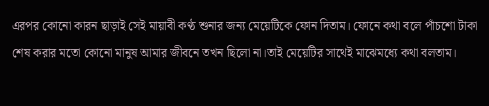এরপর কোনো কারন ছাড়াই সেই মায়াবী কণ্ঠ শুনার জন্য মেয়েটিকে ফোন দিতাম। ফোনে কথা বলে পাঁচশো টাকা শেষ করার মতো কোনো মানুষ আমার জীবনে তখন ছিলো না।তাই মেয়েটির সাথেই মাঝেমধ্যে কথা বলতাম।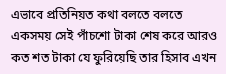এভাবে প্রতিনিয়ত কথা বলতে বলতে একসময় সেই পাঁচশো টাকা শেষ করে আরও কত শত টাকা যে ফুরিয়েছি তার হিসাব এখন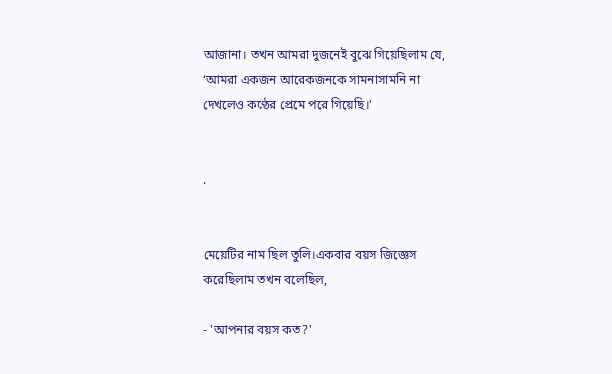আজানা। তখন আমরা দুজনেই বুঝে গিয়েছিলাম যে, ‘আমরা একজন আরেকজনকে সামনাসামনি না দেখলেও কণ্ঠের প্রেমে পরে গিয়েছি।’


.


মেয়েটির নাম ছিল তুলি।একবার বয়স জিজ্ঞেস করেছিলাম তখন বলেছিল,

- 'আপনার বয়স কত?'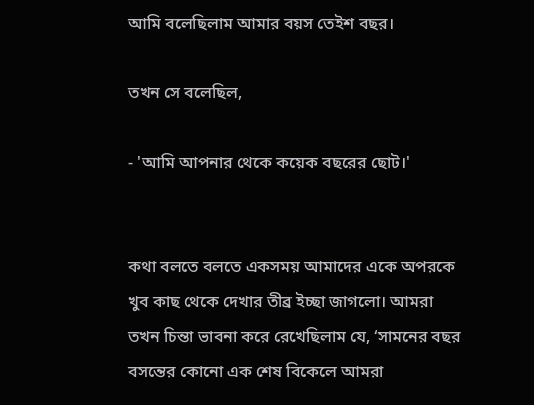আমি বলেছিলাম আমার বয়স তেইশ বছর।

তখন সে বলেছিল,

- 'আমি আপনার থেকে কয়েক বছরের ছোট।'


কথা বলতে বলতে একসময় আমাদের একে অপরকে খুব কাছ থেকে দেখার তীব্র ইচ্ছা জাগলো। আমরা তখন চিন্তা ভাবনা করে রেখেছিলাম যে, ‘সামনের বছর বসন্তের কোনো এক শেষ বিকেলে আমরা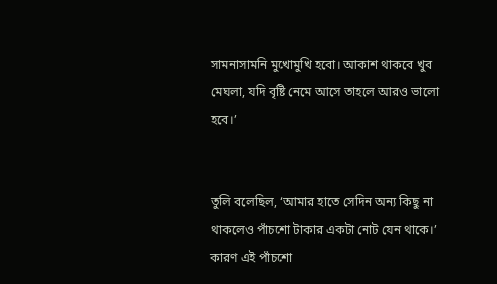সামনাসামনি মুখোমুখি হবো। আকাশ থাকবে খুব মেঘলা, যদি বৃষ্টি নেমে আসে তাহলে আরও ভালো হবে।’


তুলি বলেছিল, ‘আমার হাতে সেদিন অন্য কিছু না থাকলেও পাঁচশো টাকার একটা নোট যেন থাকে।’ কারণ এই পাঁচশো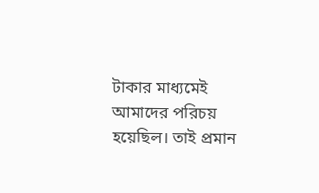টাকার মাধ্যমেই আমাদের পরিচয় হয়েছিল। তাই প্রমান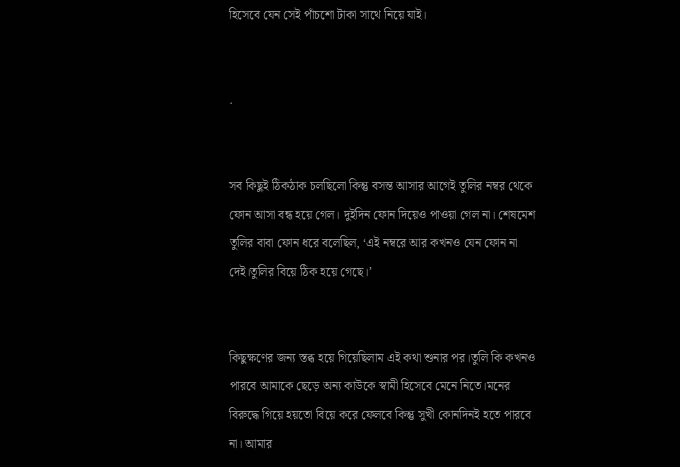হিসেবে যেন সেই পাঁচশো টাকা সাথে নিয়ে যাই।


.


সব কিছুই ঠিকঠাক চলছিলো কিন্তু বসন্ত আসার আগেই তুলির নম্বর থেকে ফোন আসা বন্ধ হয়ে গেল। দুইদিন ফোন দিয়েও পাওয়া গেল না। শেষমেশ তুলির বাবা ফোন ধরে বলেছিল, ‘এই নম্বরে আর কখনও যেন ফোন না দেই।তুলির বিয়ে ঠিক হয়ে গেছে।’


কিছুক্ষণের জন্য স্তব্ধ হয়ে গিয়েছিলাম এই কথা শুনার পর।তুলি কি কখনও পারবে আমাকে ছেড়ে অন্য কাউকে স্বামী হিসেবে মেনে নিতে।মনের বিরুদ্ধে গিয়ে হয়তো বিয়ে করে ফেলবে কিন্তু সুখী কোনদিনই হতে পারবে না। আমার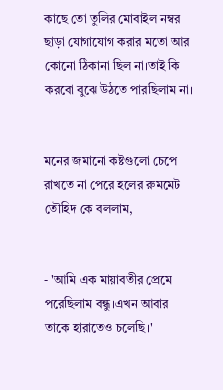কাছে তো তুলির মোবাইল নম্বর ছাড়া যোগাযোগ করার মতো আর কোনো ঠিকানা ছিল না।তাই কি করবো বুঝে উঠতে পারছিলাম না।


মনের জমানো কষ্টগুলো চেপে রাখতে না পেরে হলের রুমমেট তৌহিদ কে বললাম,


- 'আমি এক মায়াবতীর প্রেমে পরেছিলাম বন্ধু।এখন আবার তাকে হারাতেও চলেছি।'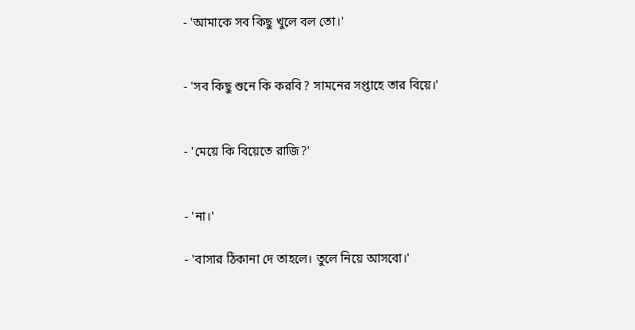- 'আমাকে সব কিছু খুলে বল তো।'


- 'সব কিছু শুনে কি করবি? সামনের সপ্তাহে তার বিয়ে।'


- 'মেয়ে কি বিয়েতে রাজি?'


- 'না।'

- 'বাসার ঠিকানা দে তাহলে। তুলে নিয়ে আসবো।'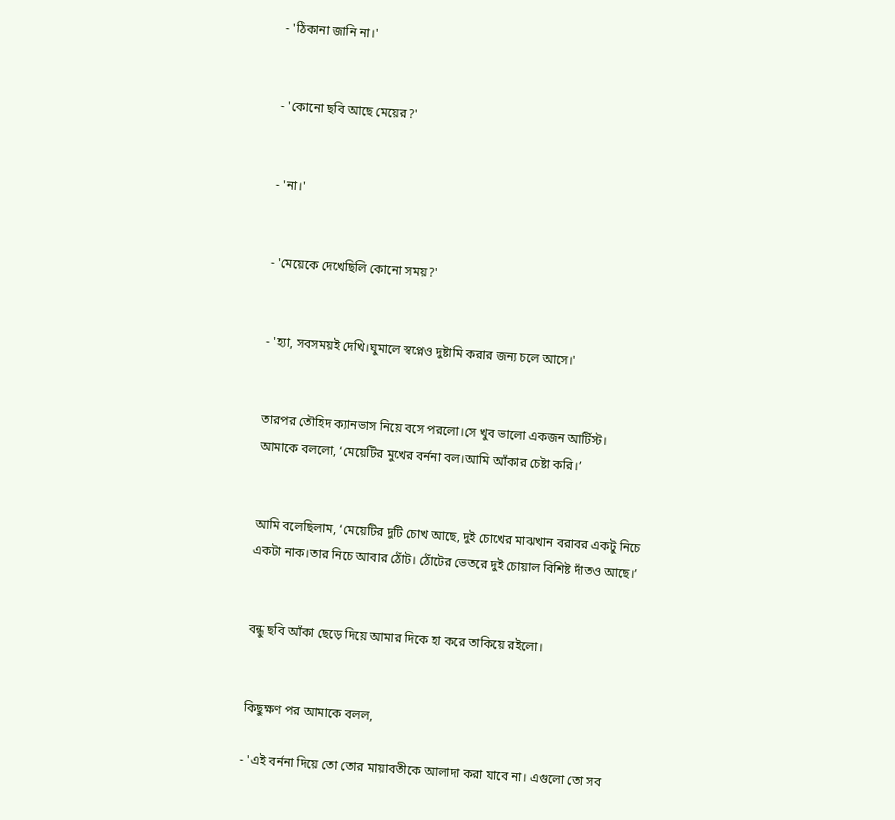- 'ঠিকানা জানি না।'


- 'কোনো ছবি আছে মেয়ের?'


- 'না।'


- 'মেয়েকে দেখেছিলি কোনো সময়?'


- 'হ্যা, সবসময়ই দেখি।ঘুমালে স্বপ্নেও দুষ্টামি করার জন্য চলে আসে।'


তারপর তৌহিদ ক্যানভাস নিয়ে বসে পরলো।সে খুব ভালো একজন আর্টিস্ট। আমাকে বললো, ‘মেয়েটির মুখের বর্ননা বল।আমি আঁকার চেষ্টা করি।’


আমি বলেছিলাম, ‘মেয়েটির দুটি চোখ আছে, দুই চোখের মাঝখান বরাবর একটু নিচে একটা নাক।তার নিচে আবার ঠোঁট। ঠোঁটের ভেতরে দুই চোয়াল বিশিষ্ট দাঁতও আছে।’


বন্ধু ছবি আঁকা ছেড়ে দিয়ে আমার দিকে হা করে তাকিয়ে রইলো।


কিছুক্ষণ পর আমাকে বলল,

- 'এই বর্ননা দিয়ে তো তোর মায়াবতীকে আলাদা করা যাবে না। এগুলো তো সব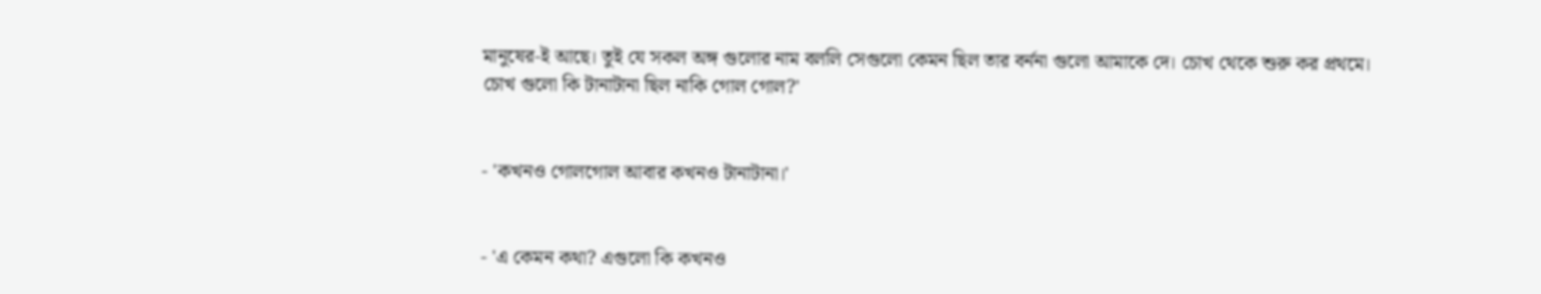মানুষের-ই আছে। তুই যে সকল অঙ্গ গুলোর নাম বললি সেগুলো কেমন ছিল তার বর্ননা গুলো আমাকে দে। চোখ থেকে শুরু কর প্রথমে। চোখ গুলো কি টানাটানা ছিল নাকি গোল গোল?'


- 'কখনও গোলগোল আবার কখনও টানাটানা।'


- 'এ কেমন কথা? এগুলো কি কখনও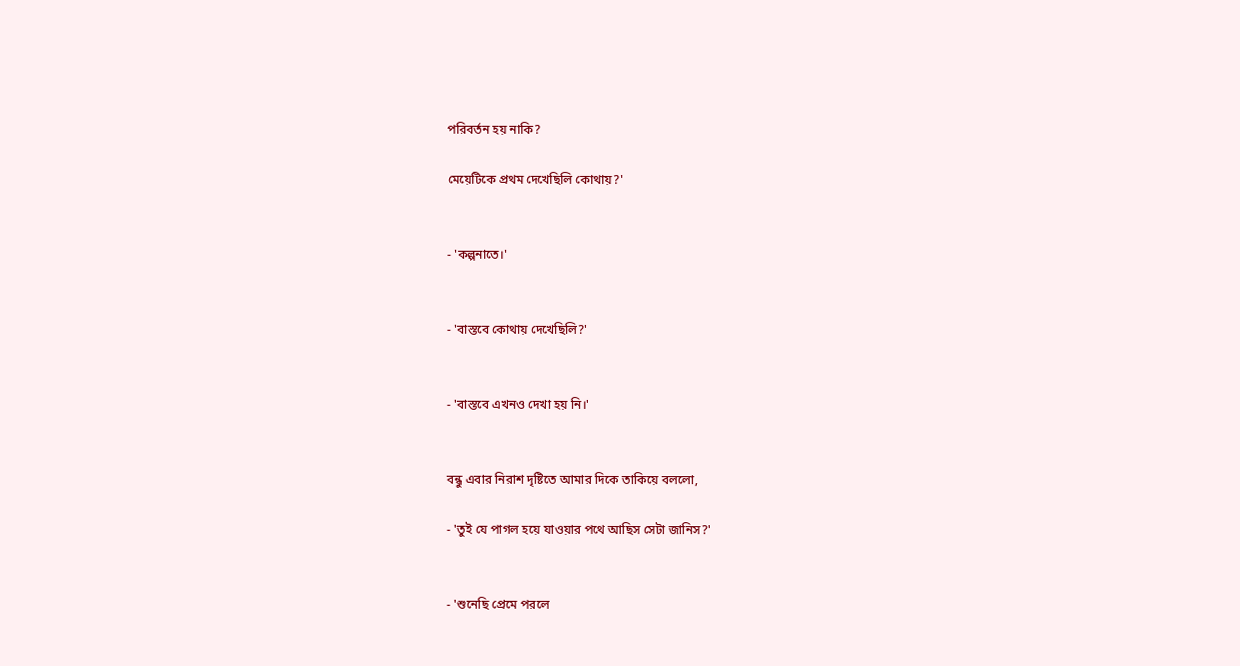পরিবর্তন হয় নাকি?

মেয়েটিকে প্রথম দেখেছিলি কোথায়?'


- 'কল্পনাতে।'


- 'বাস্তবে কোথায় দেখেছিলি?'


- 'বাস্তবে এখনও দেখা হয় নি।'


বন্ধু এবার নিরাশ দৃষ্টিতে আমার দিকে তাকিয়ে বললো,

- 'তুই যে পাগল হয়ে যাওয়ার পথে আছিস সেটা জানিস?'


- 'শুনেছি প্রেমে পরলে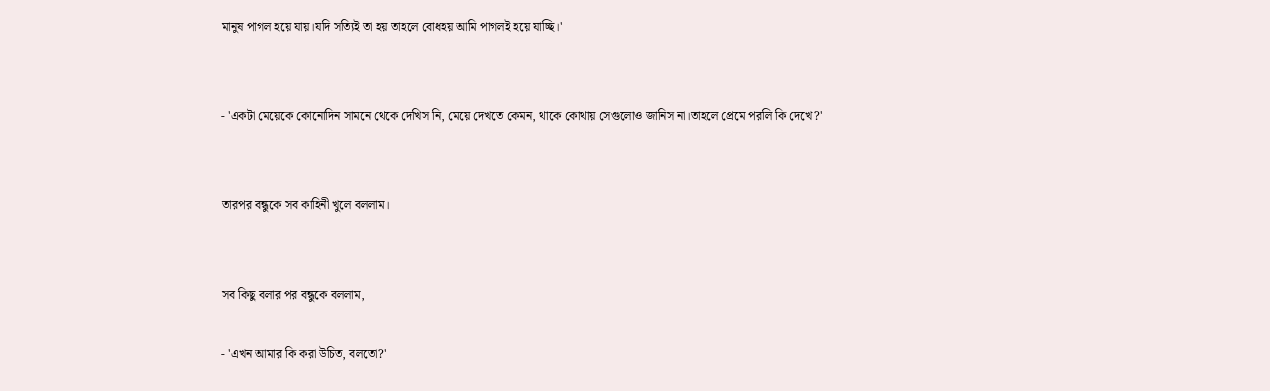মানুষ পাগল হয়ে যায়।যদি সত্যিই তা হয় তাহলে বোধহয় আমি পাগলই হয়ে যাচ্ছি।'


- 'একটা মেয়েকে কোনোদিন সামনে থেকে দেখিস নি, মেয়ে দেখতে কেমন, থাকে কোথায় সেগুলোও জানিস না।তাহলে প্রেমে পরলি কি দেখে?'


তারপর বন্ধুকে সব কাহিনী খুলে বললাম।


সব কিছু বলার পর বন্ধুকে বললাম,

- 'এখন আমার কি করা উচিত, বলতো?'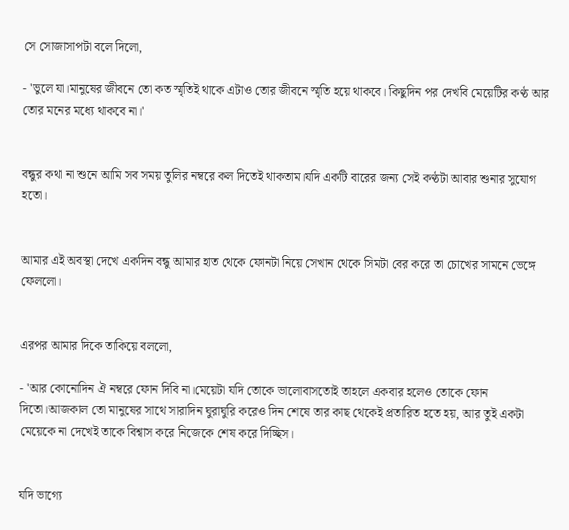সে সোজাসাপটা বলে দিলো,

- 'ভুলে যা।মানুষের জীবনে তো কত স্মৃতিই থাকে এটাও তোর জীবনে স্মৃতি হয়ে থাকবে। কিছুদিন পর দেখবি মেয়েটির কণ্ঠ আর তোর মনের মধ্যে থাকবে না।'


বন্ধুর কথা না শুনে আমি সব সময় তুলির নম্বরে কল দিতেই থাকতাম।যদি একটি বারের জন্য সেই কণ্ঠটা আবার শুনার সুযোগ হতো।


আমার এই অবস্থা দেখে একদিন বন্ধু আমার হাত থেকে ফোনটা নিয়ে সেখান থেকে সিমটা বের করে তা চোখের সামনে ভেঙ্গে ফেললো।


এরপর আমার দিকে তাকিয়ে বললো,

- 'আর কোনোদিন ঐ নম্বরে ফোন দিবি না।মেয়েটা যদি তোকে ভালোবাসতোই তাহলে একবার হলেও তোকে ফোন দিতো।আজকাল তো মানুষের সাথে সারাদিন ঘুরাঘুরি করেও দিন শেষে তার কাছ থেকেই প্রতারিত হতে হয়, আর তুই একটা মেয়েকে না দেখেই তাকে বিশ্বাস করে নিজেকে শেষ করে দিচ্ছিস।


যদি ভাগ্যে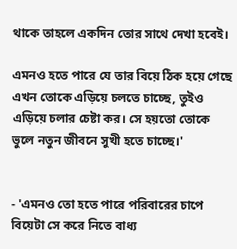থাকে তাহলে একদিন তোর সাথে দেখা হবেই।

এমনও হতে পারে যে তার বিয়ে ঠিক হয়ে গেছে এখন তোকে এড়িয়ে চলতে চাচ্ছে, তুইও এড়িয়ে চলার চেষ্টা কর। সে হয়তো তোকে ভুলে নতুন জীবনে সুখী হতে চাচ্ছে।'


- 'এমনও তো হতে পারে পরিবারের চাপে বিয়েটা সে করে নিতে বাধ্য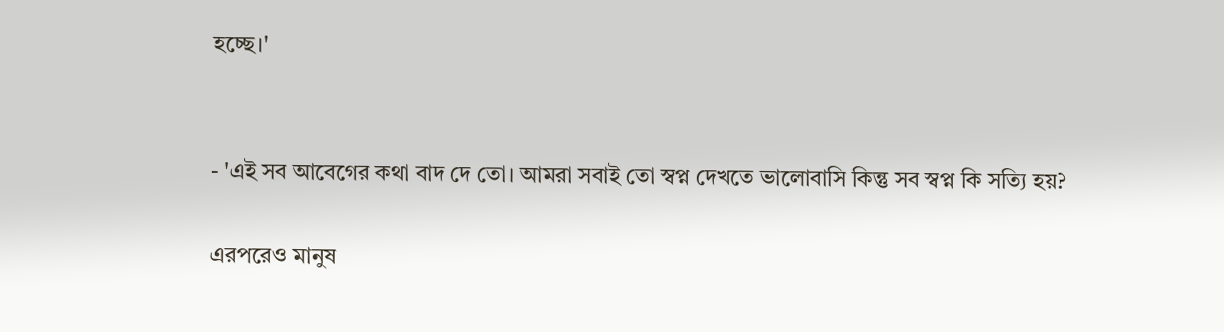হচ্ছে।'


- 'এই সব আবেগের কথা বাদ দে তো। আমরা সবাই তো স্বপ্ন দেখতে ভালোবাসি কিন্তু সব স্বপ্ন কি সত্যি হয়?

এরপরেও মানুষ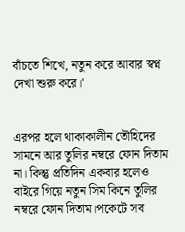বাঁচতে শিখে, নতুন করে আবার স্বপ্ন দেখা শুরু করে।'


এরপর হলে থাকাকালীন তৌহিদের সামনে আর তুলির নম্বরে ফোন দিতাম না। কিন্তু প্রতিদিন একবার হলেও বাইরে গিয়ে নতুন সিম কিনে তুলির নম্বরে ফোন দিতাম।পকেটে সব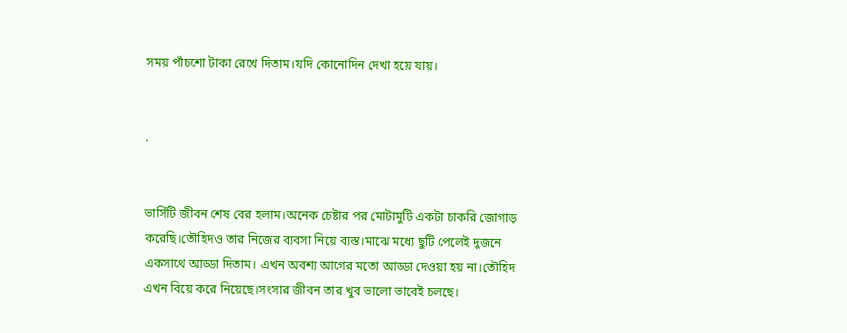সময় পাঁচশো টাকা রেখে দিতাম।যদি কোনোদিন দেখা হয়ে যায়।


.


ভার্সিটি জীবন শেষ বের হলাম।অনেক চেষ্টার পর মোটামুটি একটা চাকরি জোগাড় করেছি।তৌহিদও তার নিজের ব্যবসা নিয়ে ব্যস্ত।মাঝে মধ্যে ছুটি পেলেই দুজনে একসাথে আড্ডা দিতাম। এখন অবশ্য আগের মতো আড্ডা দেওয়া হয় না।তৌহিদ এখন বিয়ে করে নিয়েছে।সংসার জীবন তার খুব ভালো ভাবেই চলছে।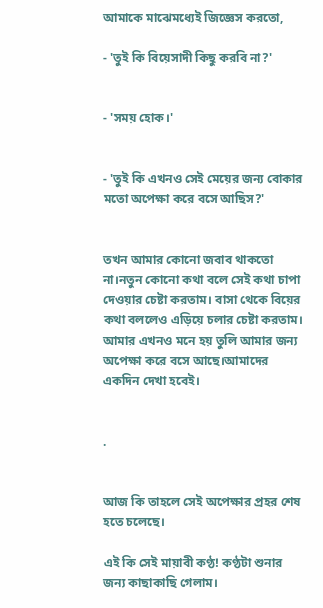আমাকে মাঝেমধ্যেই জিজ্ঞেস করতো,

- 'তুই কি বিয়েসাদী কিছু করবি না?'


- 'সময় হোক।'


- 'তুই কি এখনও সেই মেয়ের জন্য বোকার মতো অপেক্ষা করে বসে আছিস?'


তখন আমার কোনো জবাব থাকতো না।নতুন কোনো কথা বলে সেই কথা চাপা দেওয়ার চেষ্টা করতাম। বাসা থেকে বিয়ের কথা বললেও এড়িয়ে চলার চেষ্টা করতাম। আমার এখনও মনে হয় তুলি আমার জন্য অপেক্ষা করে বসে আছে।আমাদের একদিন দেখা হবেই।


.


আজ কি তাহলে সেই অপেক্ষার প্রহর শেষ হতে চলেছে।

এই কি সেই মায়াবী কণ্ঠ! কণ্ঠটা শুনার জন্য কাছাকাছি গেলাম।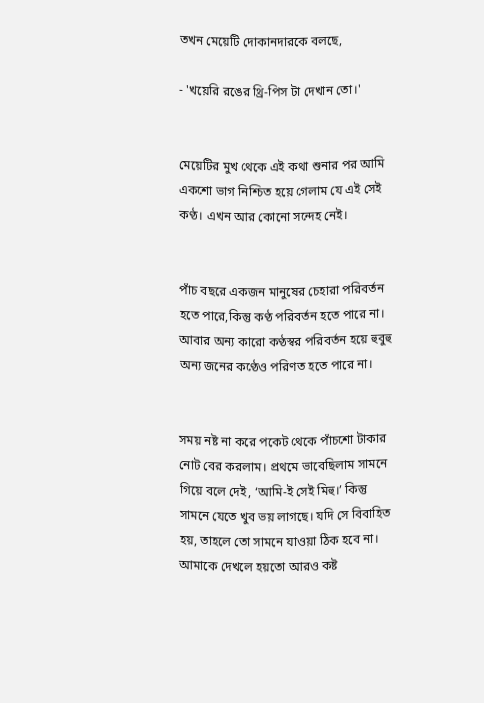তখন মেয়েটি দোকানদারকে বলছে,

- 'খয়েরি রঙের থ্রি-পিস টা দেখান তো।'


মেয়েটির মুখ থেকে এই কথা শুনার পর আমি একশো ভাগ নিশ্চিত হয়ে গেলাম যে এই সেই কণ্ঠ। এখন আর কোনো সন্দেহ নেই।


পাঁচ বছরে একজন মানুষের চেহারা পরিবর্তন হতে পারে,কিন্তু কণ্ঠ পরিবর্তন হতে পারে না। আবার অন্য কারো কণ্ঠস্বর পরিবর্তন হয়ে হুবুহু অন্য জনের কণ্ঠেও পরিণত হতে পারে না।


সময় নষ্ট না করে পকেট থেকে পাঁচশো টাকার নোট বের করলাম। প্রথমে ভাবেছিলাম সামনে গিয়ে বলে দেই, ‘আমি-ই সেই মিহু।’ কিন্তু সামনে যেতে খুব ভয় লাগছে। যদি সে বিবাহিত হয়, তাহলে তো সামনে যাওয়া ঠিক হবে না। আমাকে দেখলে হয়তো আরও কষ্ট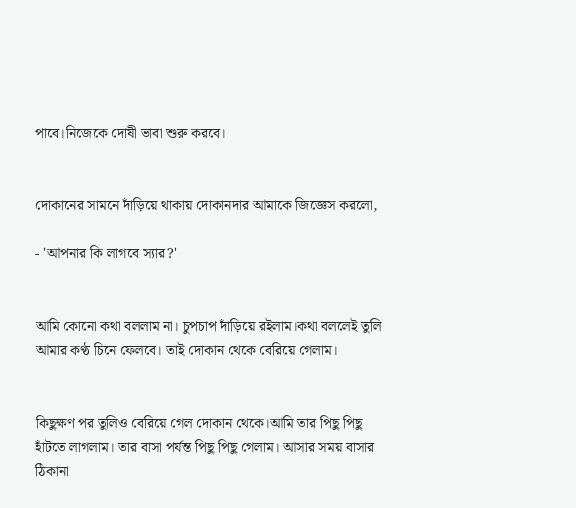পাবে।নিজেকে দোষী ভাবা শুরু করবে।


দোকানের সামনে দাঁড়িয়ে থাকায় দোকানদার আমাকে জিজ্ঞেস করলো,

- 'আপনার কি লাগবে স্যার?'


আমি কোনো কথা বললাম না। চুপচাপ দাঁড়িয়ে রইলাম।কথা বললেই তুলি আমার কণ্ঠ চিনে ফেলবে। তাই দোকান থেকে বেরিয়ে গেলাম।


কিছুক্ষণ পর তুলিও বেরিয়ে গেল দোকান থেকে।আমি তার পিছু পিছু হাঁটতে লাগলাম। তার বাসা পর্যন্ত পিছু পিছু গেলাম। আসার সময় বাসার ঠিকানা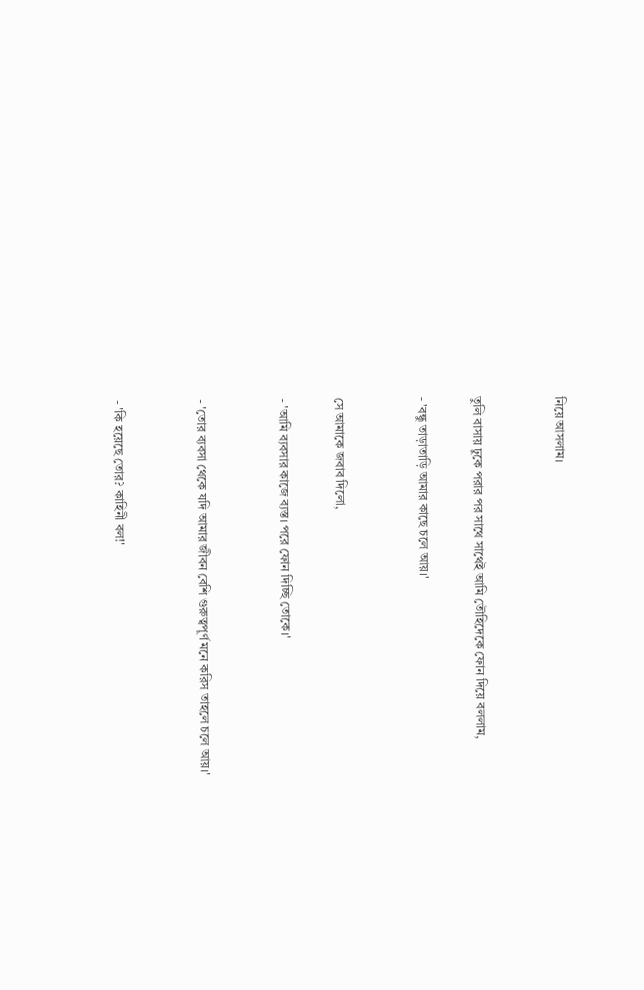নিয়ে আসলাম।


তুলি বাসায় ঢুকে পরার পর সাথে সাথেই আমি তৌহিদেকে ফোন দিয়ে বললাম,

- 'বন্ধু তাড়াতাড়ি আমার কাছে চলে আয়।'


সে আমাকে জবাব দিলো,

- 'আমি ব্যবসার কাজে ব্যস্ত। পরে ফোন দিচ্ছি তোকে।'


- 'তোর ব্যবসা থেকে যদি আমার জীবন বেশি গুরুত্বপূর্ণ মনে করিস তাহলে চলে আয়।'


- 'কি হয়েছে তোর? কাহিনী বল!'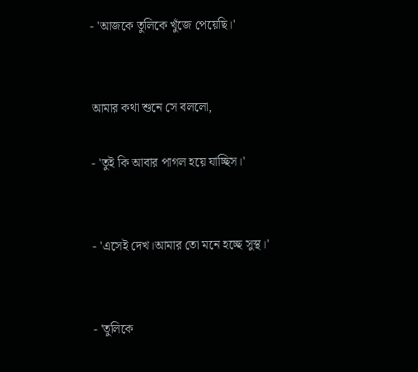- 'আজকে তুলিকে খুঁজে পেয়েছি।'


আমার কথা শুনে সে বললো,

- 'তুই কি আবার পাগল হয়ে যাচ্ছিস।'


- 'এসেই দেখ।আমার তো মনে হচ্ছে সুস্থ।'


- 'তুলিকে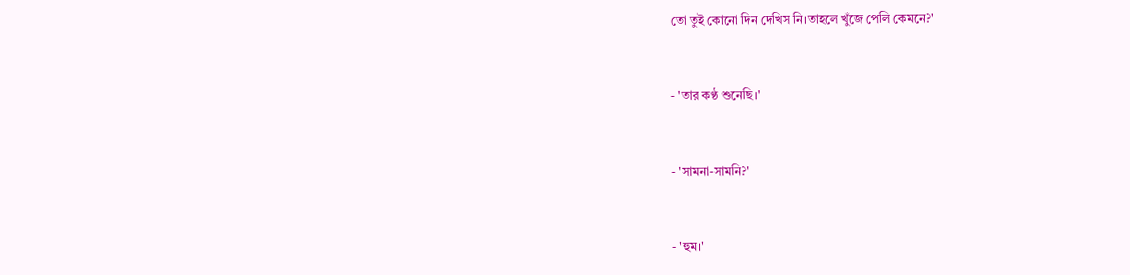তো তুই কোনো দিন দেখিস নি।তাহলে খুঁজে পেলি কেমনে?'


- 'তার কণ্ঠ শুনেছি।'


- 'সামনা-সামনি?'


- 'হুম।'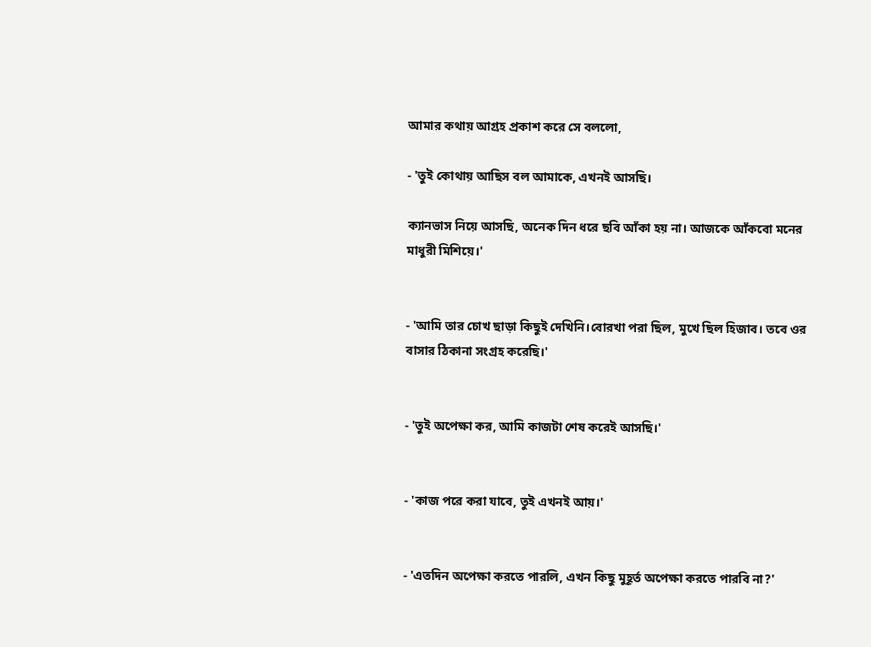আমার কথায় আগ্রহ প্রকাশ করে সে বললো,

- 'তুই কোথায় আছিস বল আমাকে, এখনই আসছি।

ক্যানভাস নিয়ে আসছি, অনেক দিন ধরে ছবি আঁকা হয় না। আজকে আঁকবো মনের মাধুরী মিশিয়ে।'


- 'আমি তার চোখ ছাড়া কিছুই দেখিনি।বোরখা পরা ছিল, মুখে ছিল হিজাব। তবে ওর বাসার ঠিকানা সংগ্রহ করেছি।'


- 'তুই অপেক্ষা কর, আমি কাজটা শেষ করেই আসছি।'


- 'কাজ পরে করা যাবে, তুই এখনই আয়।'


- 'এতদিন অপেক্ষা করতে পারলি, এখন কিছু মুহূর্ত অপেক্ষা করতে পারবি না?'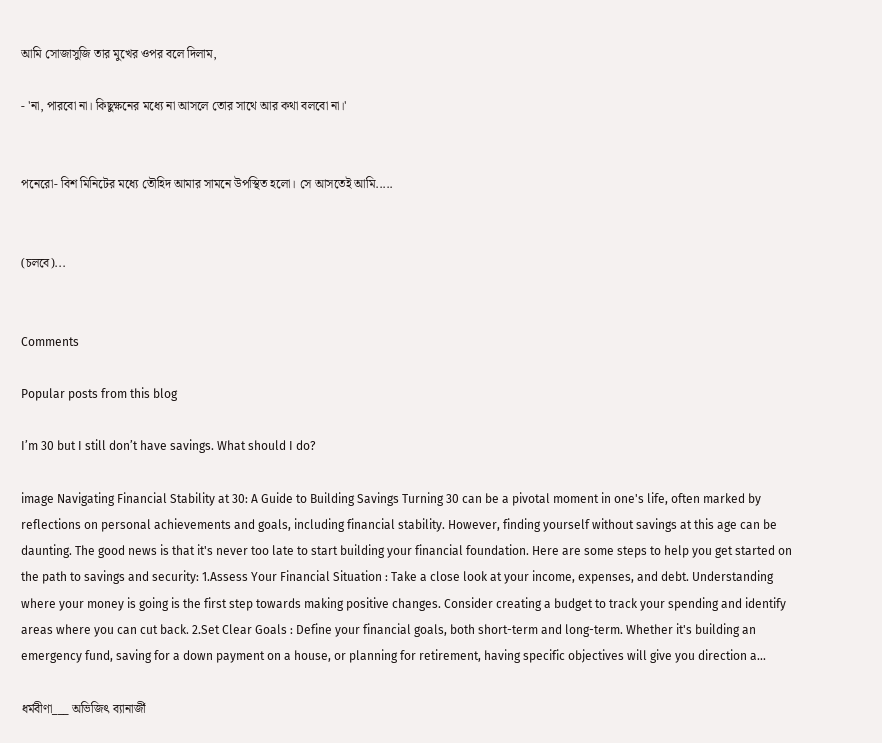আমি সোজাসুজি তার মুখের ওপর বলে দিলাম,

- 'না, পারবো না। কিছুক্ষনের মধ্যে না আসলে তোর সাথে আর কথা বলবো না।'


পনেরো- বিশ মিনিটের মধ্যে তৌহিদ আমার সামনে উপস্থিত হলো। সে আসতেই আমি.....


(চলবে)...


Comments

Popular posts from this blog

I’m 30 but I still don’t have savings. What should I do?

image Navigating Financial Stability at 30: A Guide to Building Savings Turning 30 can be a pivotal moment in one's life, often marked by reflections on personal achievements and goals, including financial stability. However, finding yourself without savings at this age can be daunting. The good news is that it's never too late to start building your financial foundation. Here are some steps to help you get started on the path to savings and security: 1.Assess Your Financial Situation : Take a close look at your income, expenses, and debt. Understanding where your money is going is the first step towards making positive changes. Consider creating a budget to track your spending and identify areas where you can cut back. 2.Set Clear Goals : Define your financial goals, both short-term and long-term. Whether it's building an emergency fund, saving for a down payment on a house, or planning for retirement, having specific objectives will give you direction a...

ধর্মবীণা___ অভিজিৎ ব্যানার্জী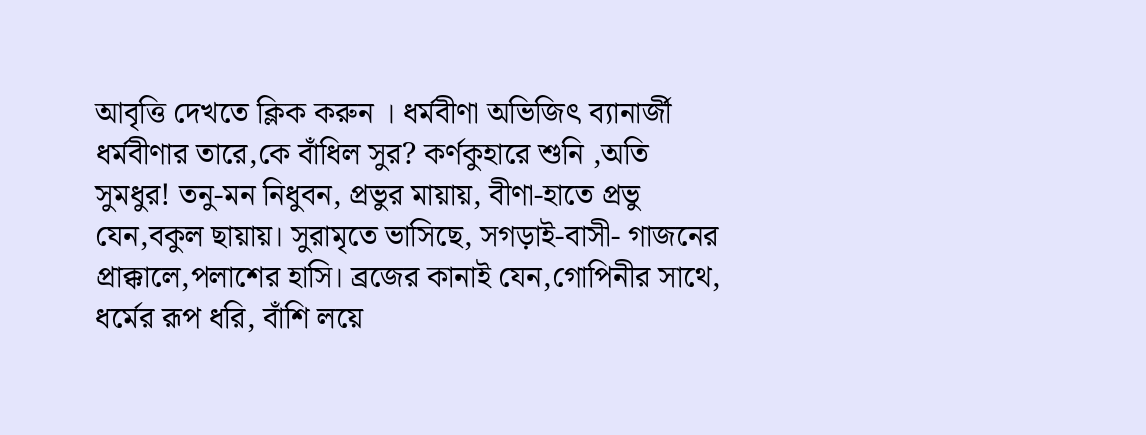আবৃত্তি দেখতে ক্লিক করুন । ধর্মবীণা অভিজিৎ ব্যানার্জী ধর্মবীণার তারে,কে বাঁধিল সুর? কর্ণকুহারে শুনি ,অতি সুমধুর! তনু-মন নিধুবন, প্রভুর মায়ায়, বীণা-হাতে প্রভু যেন,বকুল ছায়ায়। সুরামৃতে ভাসিছে, সগড়াই-বাসী- গাজনের প্রাক্কালে,পলাশের হাসি। ব্রজের কানাই যেন,গোপিনীর সাথে, ধর্মের রূপ ধরি, বাঁশি লয়ে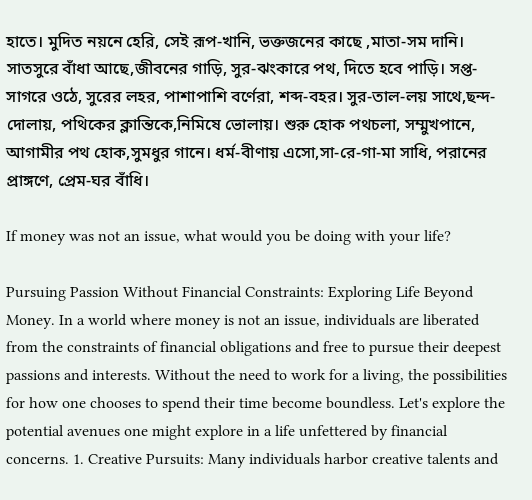হাতে। মুদিত নয়নে হেরি, সেই রূপ-খানি, ভক্তজনের কাছে ,মাতা-সম দানি। সাতসুরে বাঁধা আছে,জীবনের গাড়ি, সুর-ঝংকারে পথ, দিতে হবে পাড়ি। সপ্ত-সাগরে ওঠে, সুরের লহর, পাশাপাশি বর্ণেরা, শব্দ-বহর। সুর-তাল-লয় সাথে,ছন্দ-দোলায়, পথিকের ক্লান্তিকে,নিমিষে ভোলায়। শুরু হোক পথচলা, সম্মুখপানে, আগামীর পথ হোক,সুমধুর গানে। ধর্ম-বীণায় এসো,সা-রে-গা-মা সাধি, পরানের প্রাঙ্গণে, প্রেম-ঘর বাঁধি।

If money was not an issue, what would you be doing with your life?

Pursuing Passion Without Financial Constraints: Exploring Life Beyond Money. In a world where money is not an issue, individuals are liberated from the constraints of financial obligations and free to pursue their deepest passions and interests. Without the need to work for a living, the possibilities for how one chooses to spend their time become boundless. Let's explore the potential avenues one might explore in a life unfettered by financial concerns. 1. Creative Pursuits: Many individuals harbor creative talents and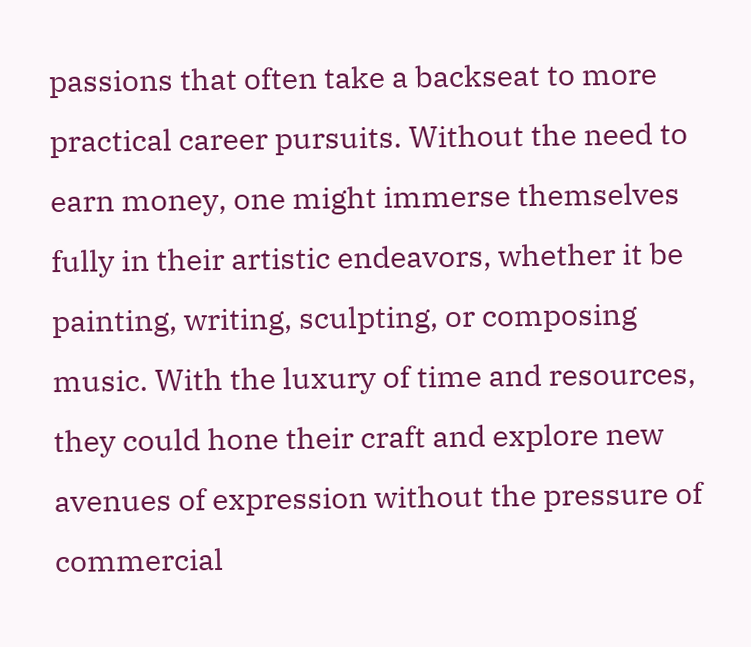passions that often take a backseat to more practical career pursuits. Without the need to earn money, one might immerse themselves fully in their artistic endeavors, whether it be painting, writing, sculpting, or composing music. With the luxury of time and resources, they could hone their craft and explore new avenues of expression without the pressure of commercial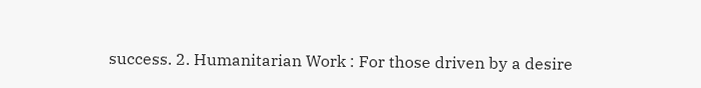success. 2. Humanitarian Work : For those driven by a desire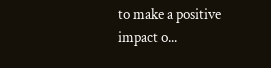to make a positive impact o...